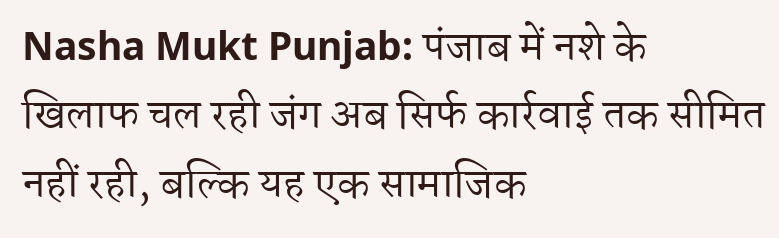Nasha Mukt Punjab: पंजाब में नशे के खिलाफ चल रही जंग अब सिर्फ कार्रवाई तक सीमित नहीं रही, बल्कि यह एक सामाजिक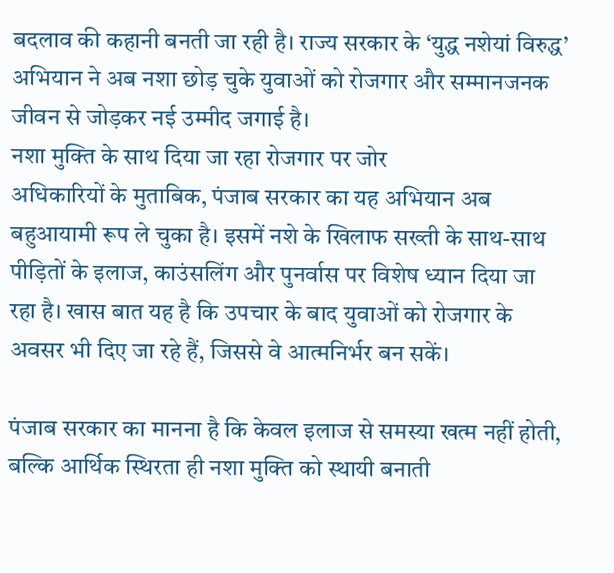बदलाव की कहानी बनती जा रही है। राज्य सरकार के ‘युद्ध नशेयां विरुद्ध’ अभियान ने अब नशा छोड़ चुके युवाओं को रोजगार और सम्मानजनक जीवन से जोड़कर नई उम्मीद जगाई है।
नशा मुक्ति के साथ दिया जा रहा रोजगार पर जोर
अधिकारियों के मुताबिक, पंजाब सरकार का यह अभियान अब बहुआयामी रूप ले चुका है। इसमें नशे के खिलाफ सख्ती के साथ-साथ पीड़ितों के इलाज, काउंसलिंग और पुनर्वास पर विशेष ध्यान दिया जा रहा है। खास बात यह है कि उपचार के बाद युवाओं को रोजगार के अवसर भी दिए जा रहे हैं, जिससे वे आत्मनिर्भर बन सकें।

पंजाब सरकार का मानना है कि केवल इलाज से समस्या खत्म नहीं होती, बल्कि आर्थिक स्थिरता ही नशा मुक्ति को स्थायी बनाती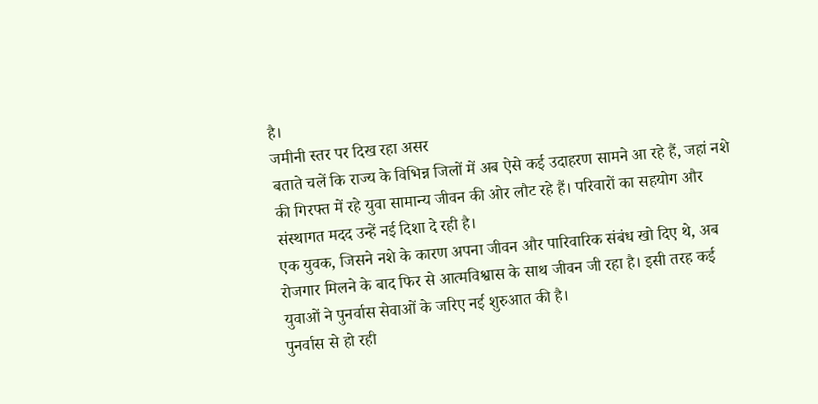है।
जमीनी स्तर पर दिख रहा असर
बताते चलें कि राज्य के विभिन्न जिलों में अब ऐसे कई उदाहरण सामने आ रहे हैं, जहां नशे की गिरफ्त में रहे युवा सामान्य जीवन की ओर लौट रहे हैं। परिवारों का सहयोग और संस्थागत मदद उन्हें नई दिशा दे रही है।
एक युवक, जिसने नशे के कारण अपना जीवन और पारिवारिक संबंध खो दिए थे, अब रोजगार मिलने के बाद फिर से आत्मविश्वास के साथ जीवन जी रहा है। इसी तरह कई युवाओं ने पुनर्वास सेवाओं के जरिए नई शुरुआत की है।
पुनर्वास से हो रही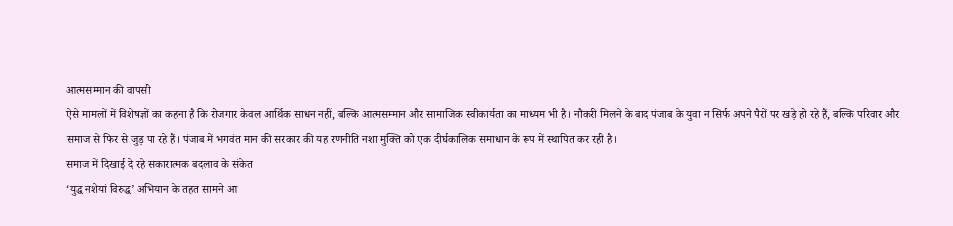आत्मसम्मान की वापसी
ऐसे मामलों में विशेषज्ञों का कहना है कि रोजगार केवल आर्थिक साधन नहीं, बल्कि आत्मसम्मान और सामाजिक स्वीकार्यता का माध्यम भी है। नौकरी मिलने के बाद पंजाब के युवा न सिर्फ अपने पैरों पर खड़े हो रहे हैं, बल्कि परिवार और समाज से फिर से जुड़ पा रहे हैं। पंजाब में भगवंत मान की सरकार की यह रणनीति नशा मुक्ति को एक दीर्घकालिक समाधान के रूप में स्थापित कर रही है।
समाज में दिखाई दे रहे सकारात्मक बदलाव के संकेत
‘युद्ध नशेयां विरुद्ध’ अभियान के तहत सामने आ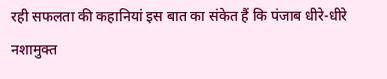रही सफलता की कहानियां इस बात का संकेत हैं कि पंजाब धीरे-धीरे नशामुक्त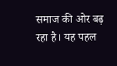समाज की ओर बढ़ रहा है। यह पहल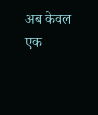अब केवल एक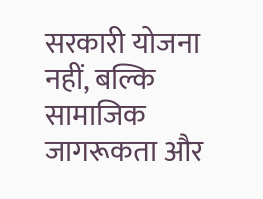सरकारी योजना नहीं, बल्कि सामाजिक जागरूकता और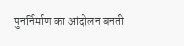पुनर्निर्माण का आंदोलन बनती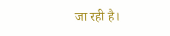जा रही है।